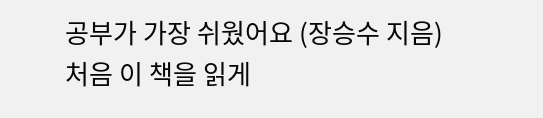공부가 가장 쉬웠어요 (장승수 지음)
처음 이 책을 읽게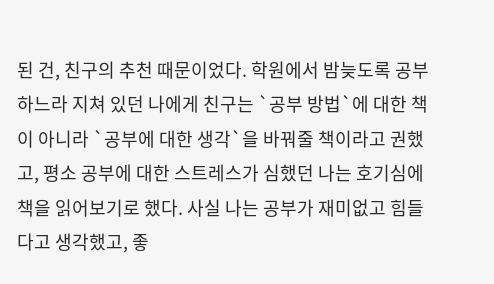된 건, 친구의 추천 때문이었다. 학원에서 밤늦도록 공부하느라 지쳐 있던 나에게 친구는 `공부 방법`에 대한 책이 아니라 `공부에 대한 생각`을 바꿔줄 책이라고 권했고, 평소 공부에 대한 스트레스가 심했던 나는 호기심에 책을 읽어보기로 했다. 사실 나는 공부가 재미없고 힘들다고 생각했고, 좋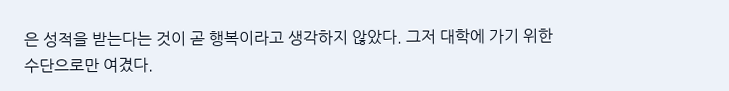은 성적을 받는다는 것이 곧 행복이라고 생각하지 않았다. 그저 대학에 가기 위한 수단으로만 여겼다.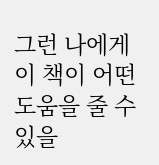그런 나에게 이 책이 어떤 도움을 줄 수 있을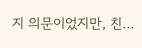지 의문이었지만, 친…